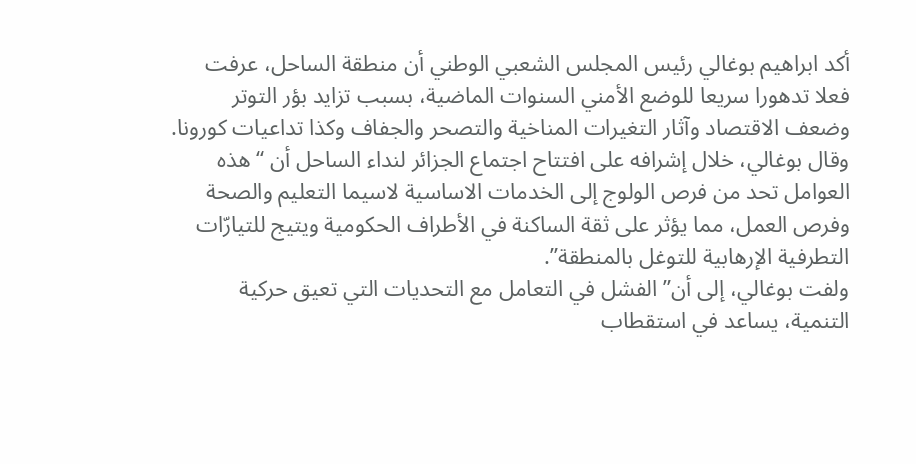أكد ابراهيم بوغالي رئيس المجلس الشعبي الوطني أن منطقة الساحل، عرفت فعلا تدهورا سريعا للوضع الأمني السنوات الماضية، بسبب تزايد بؤر التوتر وضعف الاقتصاد وآثار التغيرات المناخية والتصحر والجفاف وكذا تداعيات كورونا.
وقال بوغالي، خلال إشرافه على افتتاح اجتماع الجزائر لنداء الساحل أن “هذه العوامل تحد من فرص الولوج إلى الخدمات الاساسية لاسيما التعليم والصحة وفرص العمل، مما يؤثر على ثقة الساكنة في الأطراف الحكومية ويتيج للتيارّات التطرفية الإرهابية للتوغل بالمنطقة”.
ولفت بوغالي، إلى أن” الفشل في التعامل مع التحديات التي تعيق حركية التنمية، يساعد في استقطاب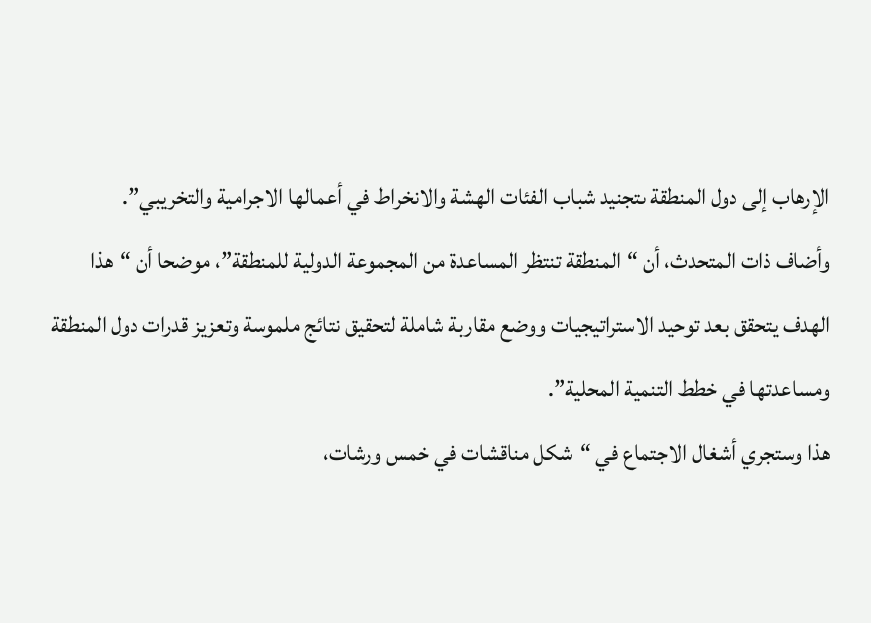الإرهاب إلى دول المنطقة ىتجنيد شباب الفئات الهشة والانخراط في أعمالها الاجرامية والتخريبي”.
وأضاف ذات المتحدث، أن “المنطقة تنتظر المساعدة من المجموعة الدولية للمنطقة”، موضحا أن “هذا الهدف يتحقق بعد توحيد الاستراتيجيات ووضع مقاربة شاملة لتحقيق نتائج ملموسة وتعزيز قدرات دول المنطقة ومساعدتها في خطط التنمية المحلية”.
هذا وستجري أشغال الاجتماع في “شكل مناقشات في خمس ورشات،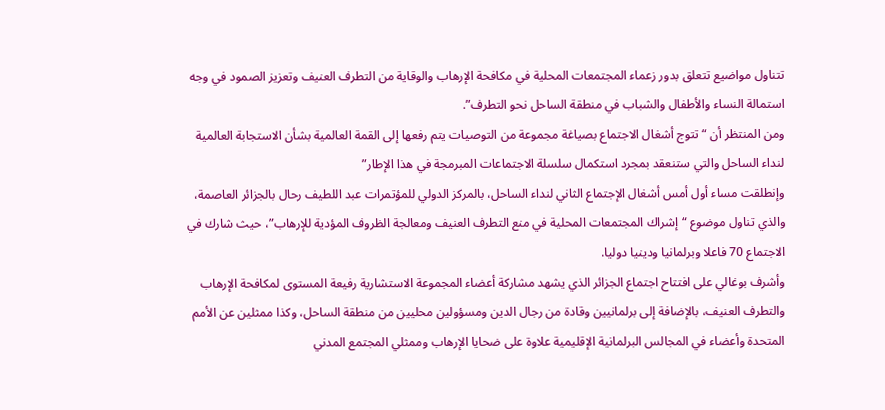تتناول مواضيع تتعلق بدور زعماء المجتمعات المحلية في مكافحة الإرهاب والوقاية من التطرف العنيف وتعزيز الصمود في وجه استمالة النساء والأطفال والشباب في منطقة الساحل نحو التطرف”.
ومن المنتظر أن “تتوج أشغال الاجتماع بصياغة مجموعة من التوصيات يتم رفعها إلى القمة العالمية بشأن الاستجابة العالمية لنداء الساحل والتي ستنعقد بمجرد استكمال سلسلة الاجتماعات المبرمجة في هذا الإطار”
وإنطلقت مساء أول أمس أشغال الإجتماع الثاني لنداء الساحل، بالمركز الدولي للمؤتمرات عبد اللطيف رحال بالجزائر العاصمة، والذي تناول موضوع “إشراك المجتمعات المحلية في منع التطرف العنيف ومعالجة الظروف المؤدية للإرهاب”، حيث شارك في الاجتماع 70 فاعلا وبرلمانيا ودينيا دوليا.
وأشرف بوغالي على افتتاح اجتماع الجزائر الذي يشهد مشاركة أعضاء المجموعة الاستشارية رفيعة المستوى لمكافحة الإرهاب والتطرف العنيف، بالإضافة إلى برلمانيين وقادة من رجال الدين ومسؤولين محليين من منطقة الساحل، وكذا ممثلين عن الأمم المتحدة وأعضاء في المجالس البرلمانية الإقليمية علاوة على ضحايا الإرهاب وممثلي المجتمع المدني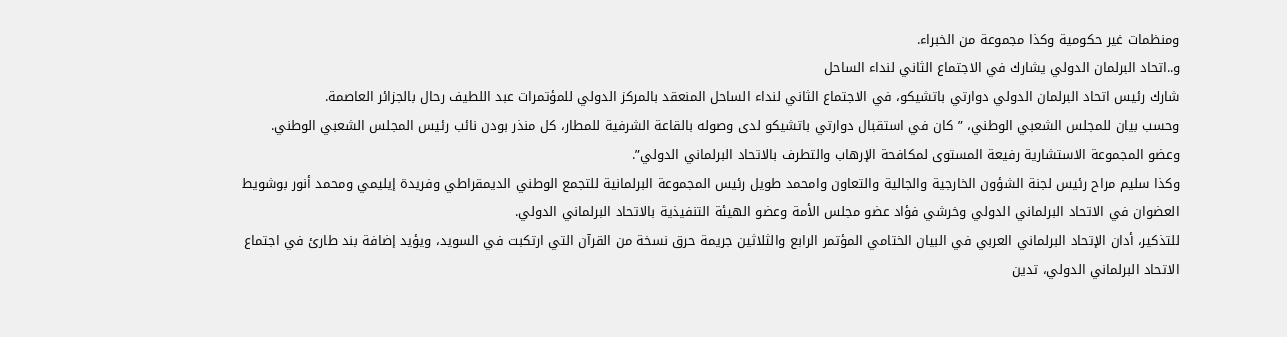ومنظمات غير حكومية وكذا مجموعة من الخبراء.
و..اتحاد البرلمان الدولي يشارك في الاجتماع الثاني لنداء الساحل
شارك رئيس اتحاد البرلمان الدولي دوارتي باتشيكو، في الاجتماع الثاني لنداء الساحل المنعقد بالمركز الدولي للمؤتمرات عبد اللطيف رحال بالجزائر العاصمة.
وحسب بيان للمجلس الشعبي الوطني، ” كان في استقبال دوارتي باتشيكو لدى وصوله بالقاعة الشرفية للمطار، كل منذر بودن نائب رئيس المجلس الشعبي الوطني. وعضو المجموعة الاستشارية رفيعة المستوى لمكافحة الإرهاب والتطرف بالاتحاد البرلماني الدولي”.
وكذا سليم مراح رئيس لجنة الشؤون الخارجية والجالية والتعاون وامحمد طويل رئيس المجموعة البرلمانية للتجمع الوطني الديمقراطي وفريدة إيليمي ومحمد أنور بوشويط العضوان في الاتحاد البرلماني الدولي وخرشي فؤاد عضو مجلس الأمة وعضو الهيئة التنفيذية بالاتحاد البرلماني الدولي.
للتذكير، أدان الإتحاد البرلماني العربي في البيان الختامي المؤتمر الرابع والثلاثين جريمة حرق نسخة من القرآن التي ارتكبت في السويد، ويؤيد إضافة بند طارئ في اجتماع الاتحاد البرلماني الدولي، تدين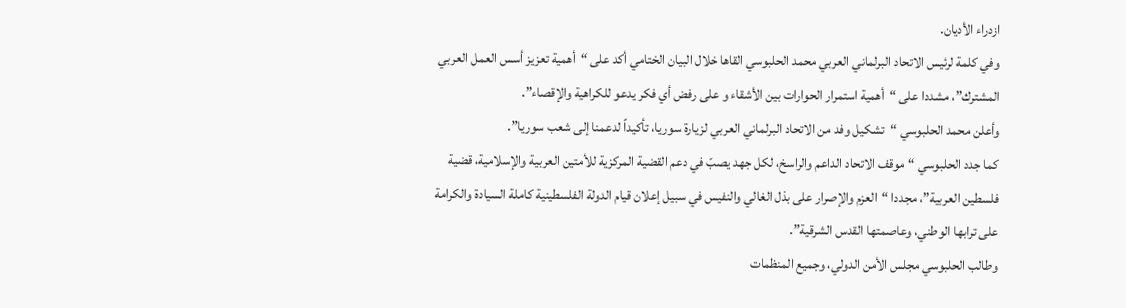ازدراء الأديان.
وفي كلمة لرئيس الاتحاد البرلماني العربي محمد الحلبوسي القاها خلال البيان الختامي أكد على “أهمية تعزيز أسس العمل العربي المشترك”، مشددا على “أهمية استمرار الحوارات بين الأشقاء و على رفض أي فكر يدعو للكراهية والإقصاء”.
وأعلن محمد الحلبوسي “تشكيل وفد من الاتحاد البرلماني العربي لزيارة سوريا، تأكيداً لدعمنا إلى شعب سوريا”.
كما جدد الحلبوسي “موقف الاتحاد الداعم والراسخ، لكل جهد يصبّ في دعم القضية المركزية للأمتين العربية والإسلامية، قضية فلسطين العربية”، مجددا “العزم والإصرار على بذل الغالي والنفيس في سبيل إعلان قيام الدولة الفلسطينية كاملة السيادة والكرامة على ترابها الوطني، وعاصمتها القدس الشرقية”.
وطالب الحلبوسي مجلس الأمن الدولي، وجميع المنظمات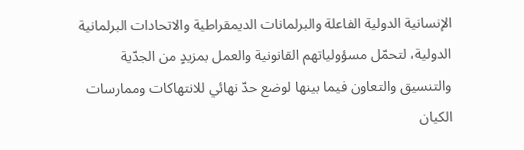الإنسانية الدولية الفاعلة والبرلمانات الديمقراطية والاتحادات البرلمانية الدولية، لتحمّل مسؤولياتهم القانونية والعمل بمزيدٍ من الجدّية والتنسيق والتعاون فيما بينها لوضع حدّ نهائي للانتهاكات وممارسات الكيان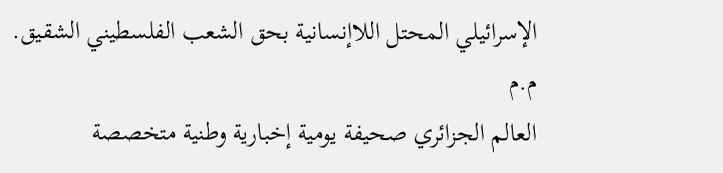الإسرائيلي المحتل اللاإنسانية بحق الشعب الفلسطيني الشقيق.
م.م
العالم الجزائري صحيفة يومية إخبارية وطنية متخصصة